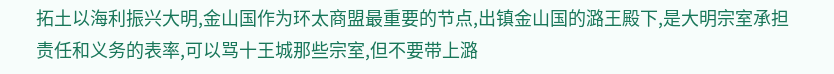拓土以海利振兴大明,金山国作为环太商盟最重要的节点,出镇金山国的潞王殿下,是大明宗室承担责任和义务的表率,可以骂十王城那些宗室,但不要带上潞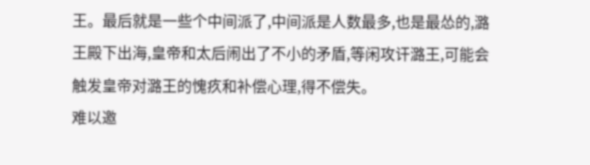王。最后就是一些个中间派了,中间派是人数最多,也是最怂的,潞王殿下出海,皇帝和太后闹出了不小的矛盾,等闲攻讦潞王,可能会触发皇帝对潞王的愧疚和补偿心理,得不偿失。
难以邀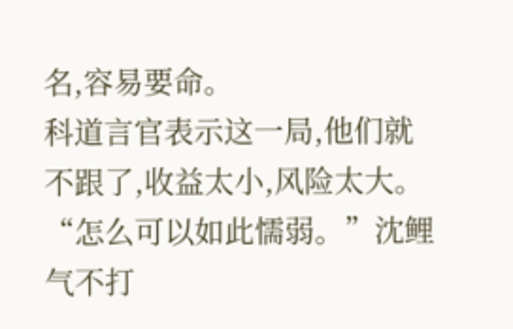名,容易要命。
科道言官表示这一局,他们就不跟了,收益太小,风险太大。
“怎么可以如此懦弱。”沈鲤气不打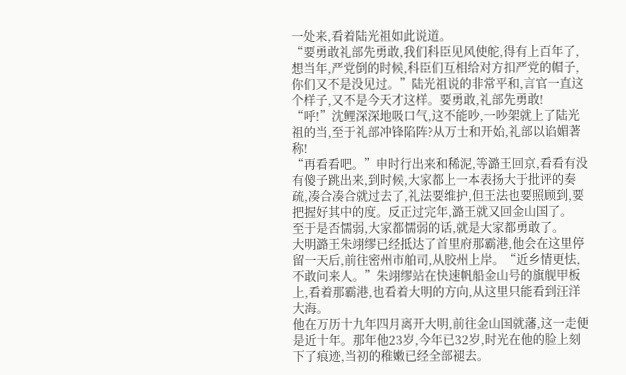一处来,看着陆光祖如此说道。
“要勇敢礼部先勇敢,我们科臣见风使舵,得有上百年了,想当年,严党倒的时候,科臣们互相给对方扣严党的帽子,你们又不是没见过。”陆光祖说的非常平和,言官一直这个样子,又不是今天才这样。要勇敢,礼部先勇敢!
“呼!”沈鲤深深地吸口气,这不能吵,一吵架就上了陆光祖的当,至于礼部冲锋陷阵?从万士和开始,礼部以谄媚著称!
“再看看吧。”申时行出来和稀泥,等潞王回京,看看有没有傻子跳出来,到时候,大家都上一本表扬大于批评的奏疏,凑合凑合就过去了,礼法要维护,但王法也要照顾到,要把握好其中的度。反正过完年,潞王就又回金山国了。
至于是否懦弱,大家都懦弱的话,就是大家都勇敢了。
大明潞王朱翊缪已经抵达了首里府那霸港,他会在这里停留一天后,前往密州市舶司,从胶州上岸。“近乡情更怯,不敢问来人。”朱翊缪站在快速帆船金山号的旗舰甲板上,看着那霸港,也看着大明的方向,从这里只能看到汪洋大海。
他在万历十九年四月离开大明,前往金山国就藩,这一走便是近十年。那年他23岁,今年已32岁,时光在他的脸上刻下了痕迹,当初的稚嫩已经全部褪去。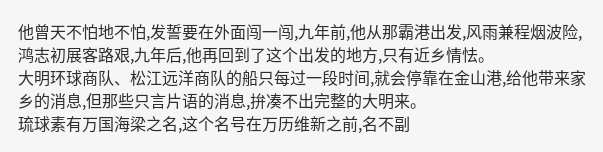他曾天不怕地不怕,发誓要在外面闯一闯,九年前,他从那霸港出发,风雨兼程烟波险,鸿志初展客路艰,九年后,他再回到了这个出发的地方,只有近乡情怯。
大明环球商队、松江远洋商队的船只每过一段时间,就会停靠在金山港,给他带来家乡的消息,但那些只言片语的消息,拚凑不出完整的大明来。
琉球素有万国海梁之名,这个名号在万历维新之前,名不副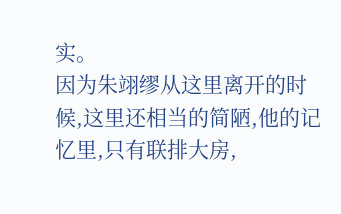实。
因为朱翊缪从这里离开的时候,这里还相当的简陋,他的记忆里,只有联排大房,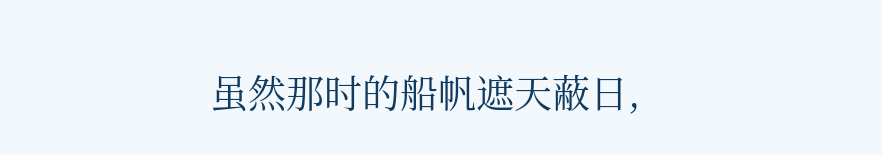虽然那时的船帆遮天蔽日,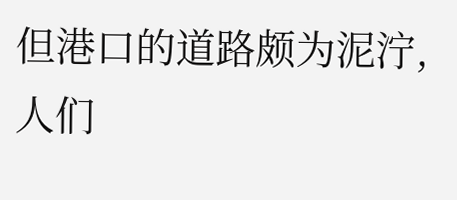但港口的道路颇为泥泞,人们